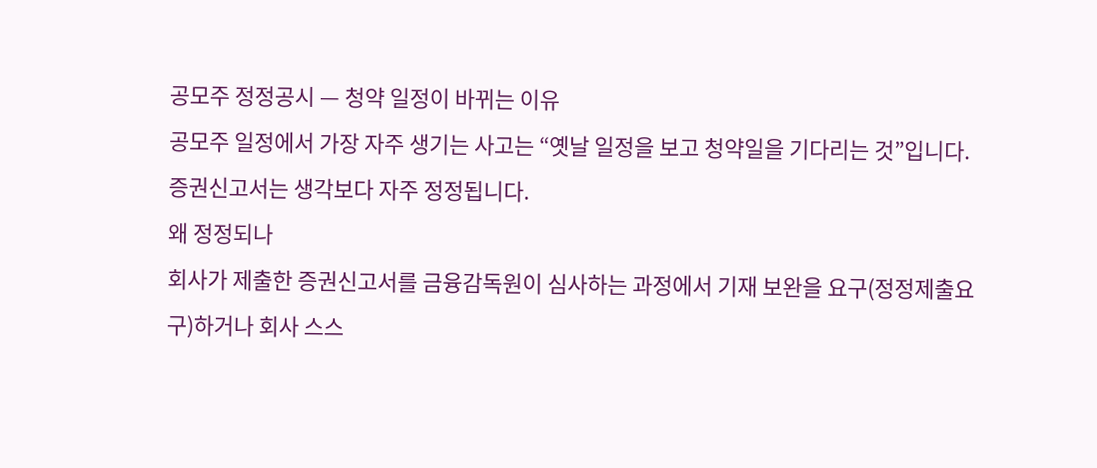공모주 정정공시 — 청약 일정이 바뀌는 이유
공모주 일정에서 가장 자주 생기는 사고는 “옛날 일정을 보고 청약일을 기다리는 것”입니다. 증권신고서는 생각보다 자주 정정됩니다.
왜 정정되나
회사가 제출한 증권신고서를 금융감독원이 심사하는 과정에서 기재 보완을 요구(정정제출요구)하거나 회사 스스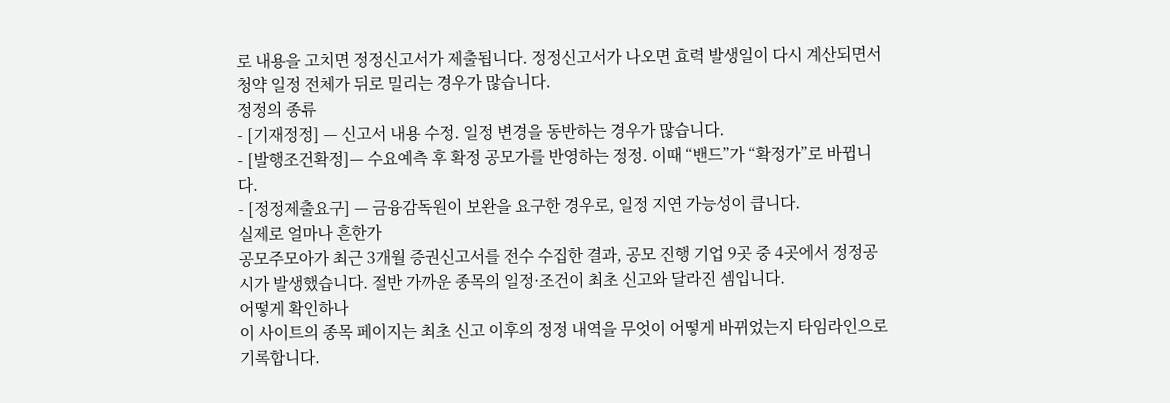로 내용을 고치면 정정신고서가 제출됩니다. 정정신고서가 나오면 효력 발생일이 다시 계산되면서 청약 일정 전체가 뒤로 밀리는 경우가 많습니다.
정정의 종류
- [기재정정] — 신고서 내용 수정. 일정 변경을 동반하는 경우가 많습니다.
- [발행조건확정]— 수요예측 후 확정 공모가를 반영하는 정정. 이때 “밴드”가 “확정가”로 바뀝니다.
- [정정제출요구] — 금융감독원이 보완을 요구한 경우로, 일정 지연 가능성이 큽니다.
실제로 얼마나 흔한가
공모주모아가 최근 3개월 증권신고서를 전수 수집한 결과, 공모 진행 기업 9곳 중 4곳에서 정정공시가 발생했습니다. 절반 가까운 종목의 일정·조건이 최초 신고와 달라진 셈입니다.
어떻게 확인하나
이 사이트의 종목 페이지는 최초 신고 이후의 정정 내역을 무엇이 어떻게 바뀌었는지 타임라인으로 기록합니다.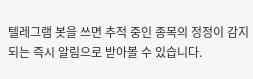텔레그램 봇을 쓰면 추적 중인 종목의 정정이 감지되는 즉시 알림으로 받아볼 수 있습니다.